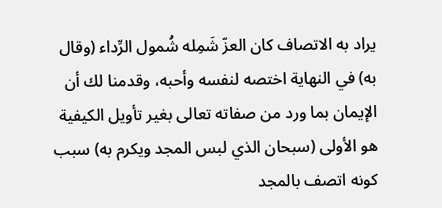يراد به الاتصاف كان العزّ شَمِله شُمول الرِّداء (وقال به) في النهاية اختصه لنفسه وأحبه، وقدمنا لك أن الإيمان بما ورد من صفاته تعالى بغير تأويل الكيفية هو الأولى (سبحان الذي لبس المجد ويكرم به) سبب كونه اتصف بالمجد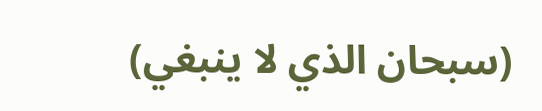(سبحان الذي لا ينبغي)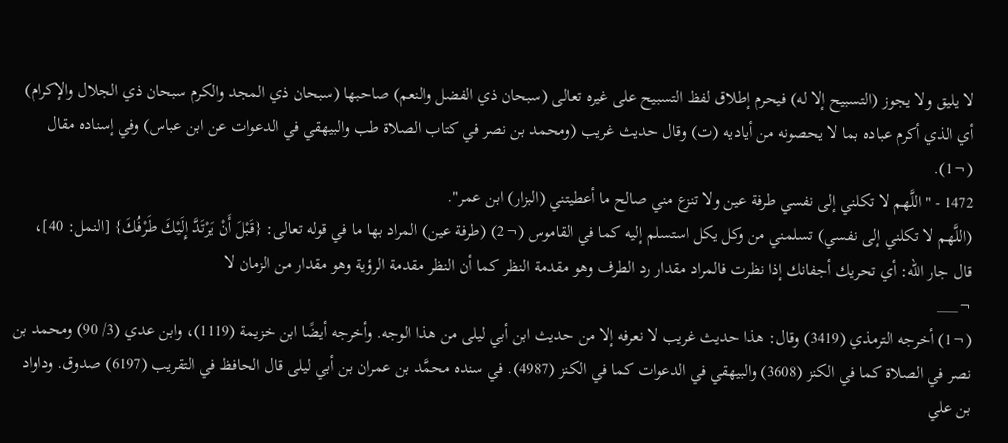لا يليق ولا يجوز (التسبيح إلا له) فيحرم إطلاق لفظ التسبيح على غيره تعالى (سبحان ذي الفضل والنعم) صاحبها (سبحان ذي المجد والكرم سبحان ذي الجلال والإكرام) أي الذي أكرم عباده بما لا يحصونه من أياديه (ت) وقال حديث غريب (ومحمد بن نصر في كتاب الصلاة طب والبيهقي في الدعوات عن ابن عباس) وفي إسناده مقال (¬1).
1472 - "اللَّهم لا تكلني إلى نفسي طرفة عين ولا تنزع مني صالح ما أعطيتني (البزار) ابن عمر".
(اللَّهم لا تكلني إلى نفسي) تسلمني من وكل يكل استسلم إليه كما في القاموس (¬2) (طرفة عين) المراد بها ما في قوله تعالى: {قَبْلَ أَنْ يَرْتَدَّ إِلَيْكَ طَرْفُكَ} [النمل: 40]، قال جار الله: أي تحريك أجفانك إذا نظرت فالمراد مقدار رد الطرف وهو مقدمة النظر كما أن النظر مقدمة الرؤية وهو مقدار من الزمان لا
¬___
(¬1) أخرجه الترمذي (3419) وقال: هذا حديث غريب لا نعرفه إلا من حديث ابن أبي ليلى من هذا الوجه. وأخرجه أيضًا ابن خزيمة (1119)، وابن عدي (3/ 90) ومحمد بن نصر في الصلاة كما في الكنز (3608) والبيهقي في الدعوات كما في الكنز (4987). في سنده محمَّد بن عمران بن أبي ليلى قال الحافظ في التقريب (6197) صدوق. وداواد بن علي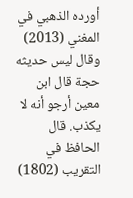أورده الذهبي في المغني (2013) وقال ليس حديثه حجة قال ابن معين أرجو أنه لا يكذب. قال الحافظ في التقريب (1802)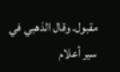مقبول. وقال الذهبي في سير أعلام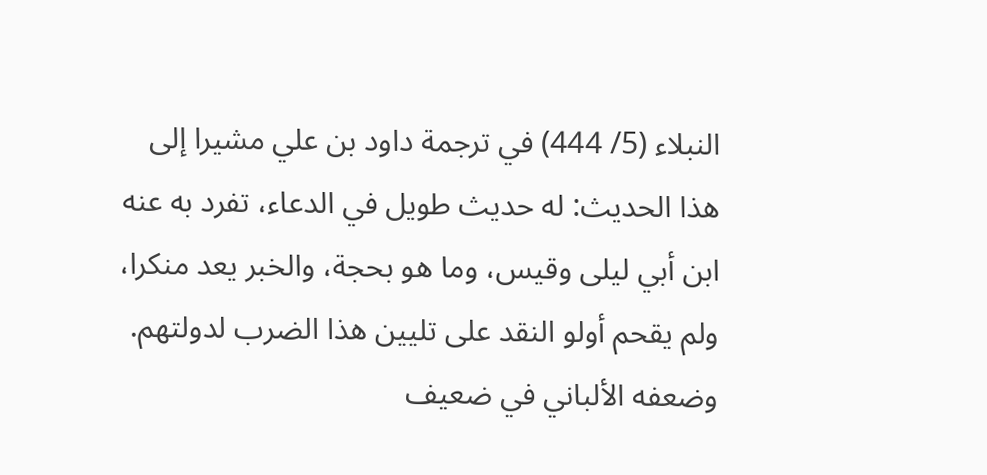النبلاء (5/ 444) في ترجمة داود بن علي مشيرا إلى هذا الحديث: له حديث طويل في الدعاء، تفرد به عنه ابن أبي ليلى وقيس، وما هو بحجة، والخبر يعد منكرا، ولم يقحم أولو النقد على تليين هذا الضرب لدولتهم. وضعفه الألباني في ضعيف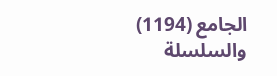الجامع (1194) والسلسلة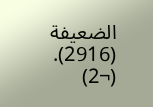الضعيفة (2916).
(¬2)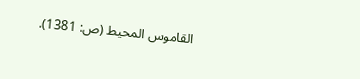القاموس المحيط (ص: 1381).